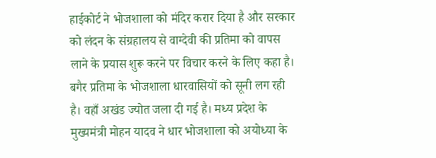हाईकोर्ट ने भोजशाला को मंदिर करार दिया है और सरकार को लंदन के संग्रहालय से वाग्देवी की प्रतिमा को वापस लाने के प्रयास शुरू करने पर विचार करने के लिए कहा है। बगैर प्रतिमा के भोजशाला धारवासियों को सूनी लग रही है। वहाँ अखंड ज्योत जला दी गई है। मध्य प्रदेश के मुख्यमंत्री मोहन यादव ने धार भोजशाला को अयोध्या के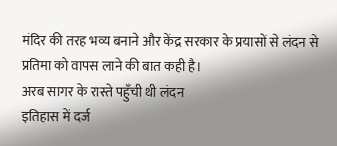मंदिर की तरह भव्य बनाने और केंद्र सरकार के प्रयासों से लंदन से प्रतिमा को वापस लाने की बात कही है।
अरब सागर के रास्ते पहुँची थी लंदन
इतिहास में दर्ज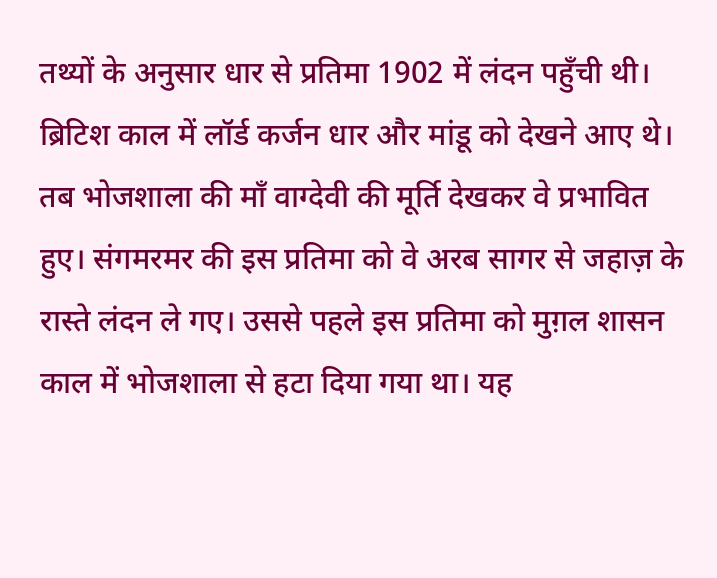तथ्यों के अनुसार धार से प्रतिमा 1902 में लंदन पहुँची थी। ब्रिटिश काल में लॉर्ड कर्जन धार और मांडू को देखने आए थे। तब भोजशाला की माँ वाग्देवी की मूर्ति देखकर वे प्रभावित हुए। संगमरमर की इस प्रतिमा को वे अरब सागर से जहाज़ के रास्ते लंदन ले गए। उससे पहले इस प्रतिमा को मुग़ल शासन काल में भोजशाला से हटा दिया गया था। यह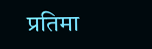प्रतिमा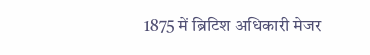1875 में ब्रिटिश अधिकारी मेजर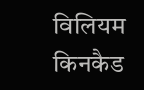विलियम किनकैड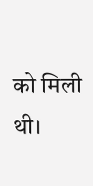को मिली थी।